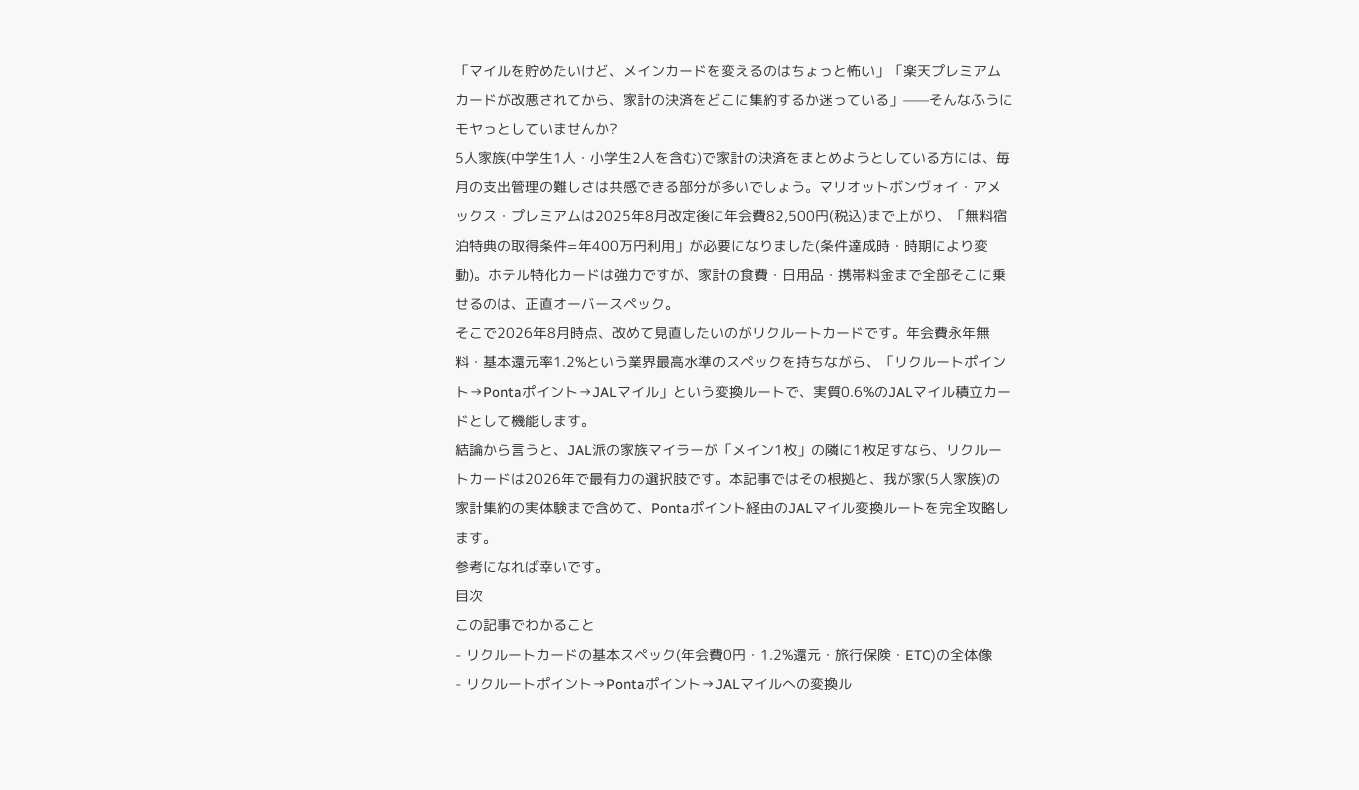「マイルを貯めたいけど、メインカードを変えるのはちょっと怖い」「楽天プレミアムカードが改悪されてから、家計の決済をどこに集約するか迷っている」——そんなふうにモヤっとしていませんか?
5人家族(中学生1人・小学生2人を含む)で家計の決済をまとめようとしている方には、毎月の支出管理の難しさは共感できる部分が多いでしょう。マリオットボンヴォイ・アメックス・プレミアムは2025年8月改定後に年会費82,500円(税込)まで上がり、「無料宿泊特典の取得条件=年400万円利用」が必要になりました(条件達成時・時期により変動)。ホテル特化カードは強力ですが、家計の食費・日用品・携帯料金まで全部そこに乗せるのは、正直オーバースペック。
そこで2026年8月時点、改めて見直したいのがリクルートカードです。年会費永年無料・基本還元率1.2%という業界最高水準のスペックを持ちながら、「リクルートポイント→Pontaポイント→JALマイル」という変換ルートで、実質0.6%のJALマイル積立カードとして機能します。
結論から言うと、JAL派の家族マイラーが「メイン1枚」の隣に1枚足すなら、リクルートカードは2026年で最有力の選択肢です。本記事ではその根拠と、我が家(5人家族)の家計集約の実体験まで含めて、Pontaポイント経由のJALマイル変換ルートを完全攻略します。
参考になれば幸いです。
目次
この記事でわかること
- リクルートカードの基本スペック(年会費0円・1.2%還元・旅行保険・ETC)の全体像
- リクルートポイント→Pontaポイント→JALマイルへの変換ル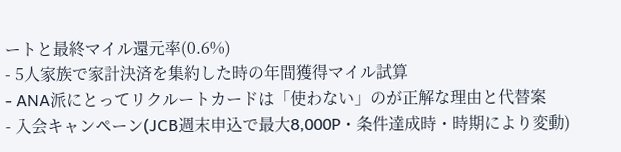ートと最終マイル還元率(0.6%)
- 5人家族で家計決済を集約した時の年間獲得マイル試算
- ANA派にとってリクルートカードは「使わない」のが正解な理由と代替案
- 入会キャンペーン(JCB週末申込で最大8,000P・条件達成時・時期により変動)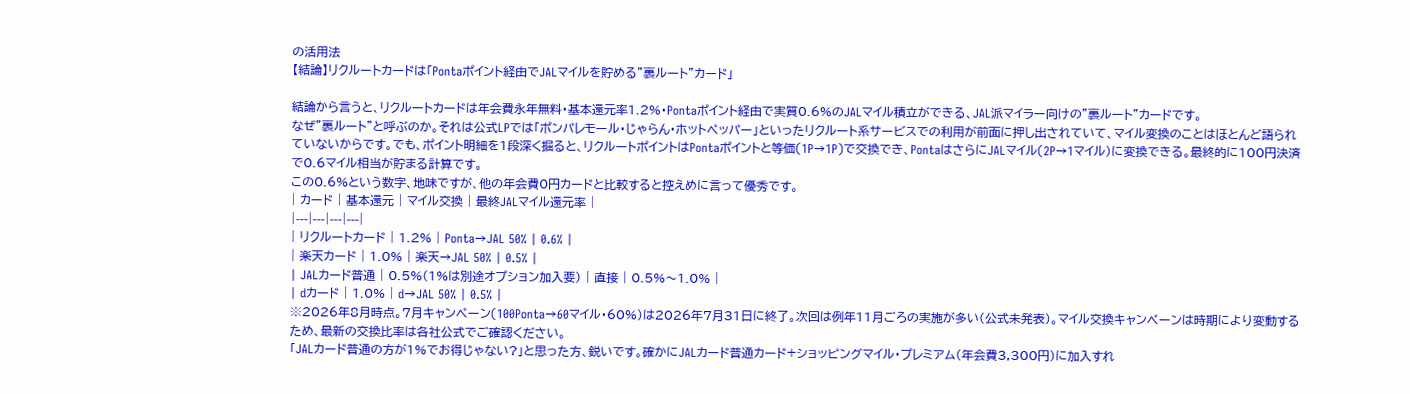の活用法
【結論】リクルートカードは「Pontaポイント経由でJALマイルを貯める"裏ルート"カード」

結論から言うと、リクルートカードは年会費永年無料・基本還元率1.2%・Pontaポイント経由で実質0.6%のJALマイル積立ができる、JAL派マイラー向けの"裏ルート"カードです。
なぜ"裏ルート"と呼ぶのか。それは公式LPでは「ポンパレモール・じゃらん・ホットペッパー」といったリクルート系サービスでの利用が前面に押し出されていて、マイル変換のことはほとんど語られていないからです。でも、ポイント明細を1段深く掘ると、リクルートポイントはPontaポイントと等価(1P→1P)で交換でき、PontaはさらにJALマイル(2P→1マイル)に変換できる。最終的に100円決済で0.6マイル相当が貯まる計算です。
この0.6%という数字、地味ですが、他の年会費0円カードと比較すると控えめに言って優秀です。
| カード | 基本還元 | マイル交換 | 最終JALマイル還元率 |
|---|---|---|---|
| リクルートカード | 1.2% | Ponta→JAL 50% | 0.6% |
| 楽天カード | 1.0% | 楽天→JAL 50% | 0.5% |
| JALカード普通 | 0.5%(1%は別途オプション加入要) | 直接 | 0.5%〜1.0% |
| dカード | 1.0% | d→JAL 50% | 0.5% |
※2026年8月時点。7月キャンペーン(100Ponta→60マイル・60%)は2026年7月31日に終了。次回は例年11月ごろの実施が多い(公式未発表)。マイル交換キャンペーンは時期により変動するため、最新の交換比率は各社公式でご確認ください。
「JALカード普通の方が1%でお得じゃない?」と思った方、鋭いです。確かにJALカード普通カード+ショッピングマイル・プレミアム(年会費3,300円)に加入すれ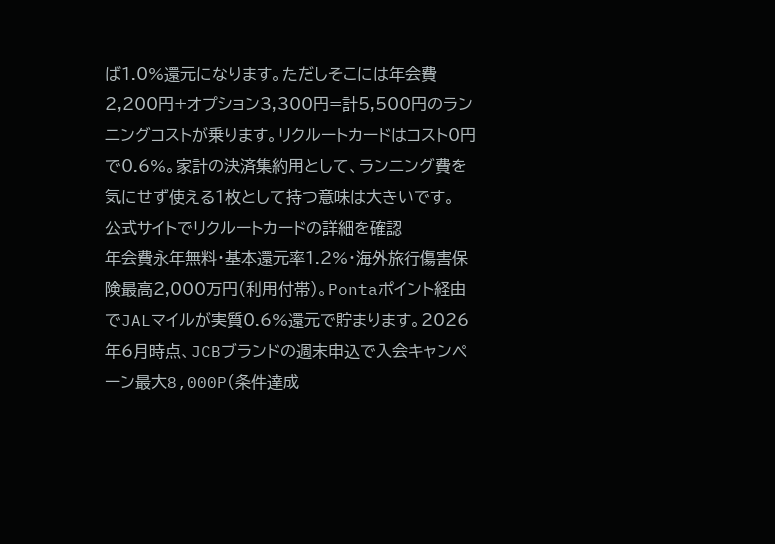ば1.0%還元になります。ただしそこには年会費2,200円+オプション3,300円=計5,500円のランニングコストが乗ります。リクルートカードはコスト0円で0.6%。家計の決済集約用として、ランニング費を気にせず使える1枚として持つ意味は大きいです。
公式サイトでリクルートカードの詳細を確認
年会費永年無料・基本還元率1.2%・海外旅行傷害保険最高2,000万円(利用付帯)。Pontaポイント経由でJALマイルが実質0.6%還元で貯まります。2026年6月時点、JCBブランドの週末申込で入会キャンペーン最大8,000P(条件達成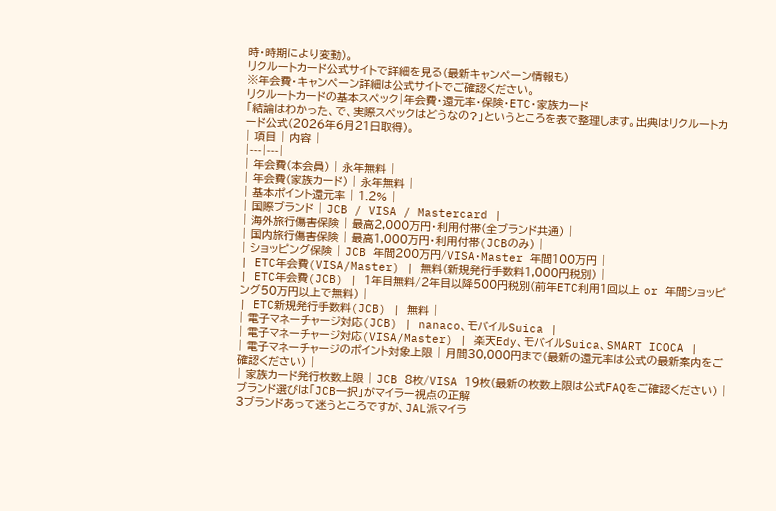時・時期により変動)。
リクルートカード公式サイトで詳細を見る(最新キャンペーン情報も)
※年会費・キャンペーン詳細は公式サイトでご確認ください。
リクルートカードの基本スペック|年会費・還元率・保険・ETC・家族カード
「結論はわかった、で、実際スペックはどうなの?」というところを表で整理します。出典はリクルートカード公式(2026年6月21日取得)。
| 項目 | 内容 |
|---|---|
| 年会費(本会員) | 永年無料 |
| 年会費(家族カード) | 永年無料 |
| 基本ポイント還元率 | 1.2% |
| 国際ブランド | JCB / VISA / Mastercard |
| 海外旅行傷害保険 | 最高2,000万円・利用付帯(全ブランド共通) |
| 国内旅行傷害保険 | 最高1,000万円・利用付帯(JCBのみ) |
| ショッピング保険 | JCB 年間200万円/VISA・Master 年間100万円 |
| ETC年会費(VISA/Master) | 無料(新規発行手数料1,000円税別) |
| ETC年会費(JCB) | 1年目無料/2年目以降500円税別(前年ETC利用1回以上 or 年間ショッピング50万円以上で無料) |
| ETC新規発行手数料(JCB) | 無料 |
| 電子マネーチャージ対応(JCB) | nanaco、モバイルSuica |
| 電子マネーチャージ対応(VISA/Master) | 楽天Edy、モバイルSuica、SMART ICOCA |
| 電子マネーチャージのポイント対象上限 | 月間30,000円まで(最新の還元率は公式の最新案内をご確認ください) |
| 家族カード発行枚数上限 | JCB 8枚/VISA 19枚(最新の枚数上限は公式FAQをご確認ください) |
ブランド選びは「JCB一択」がマイラー視点の正解
3ブランドあって迷うところですが、JAL派マイラ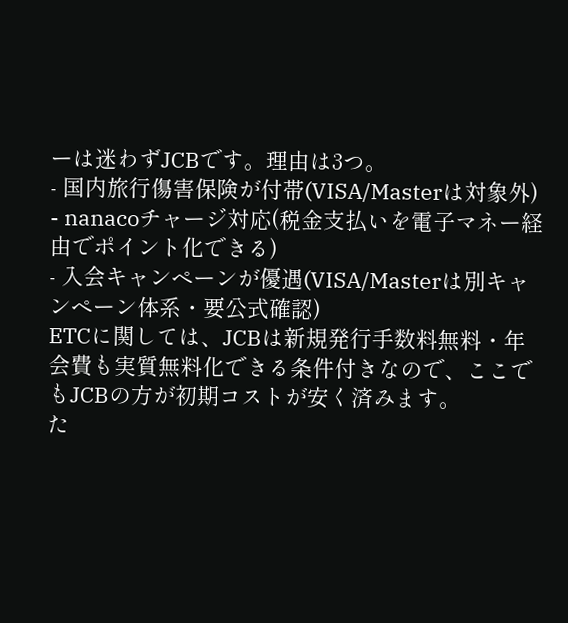ーは迷わずJCBです。理由は3つ。
- 国内旅行傷害保険が付帯(VISA/Masterは対象外)
- nanacoチャージ対応(税金支払いを電子マネー経由でポイント化できる)
- 入会キャンペーンが優遇(VISA/Masterは別キャンペーン体系・要公式確認)
ETCに関しては、JCBは新規発行手数料無料・年会費も実質無料化できる条件付きなので、ここでもJCBの方が初期コストが安く済みます。
た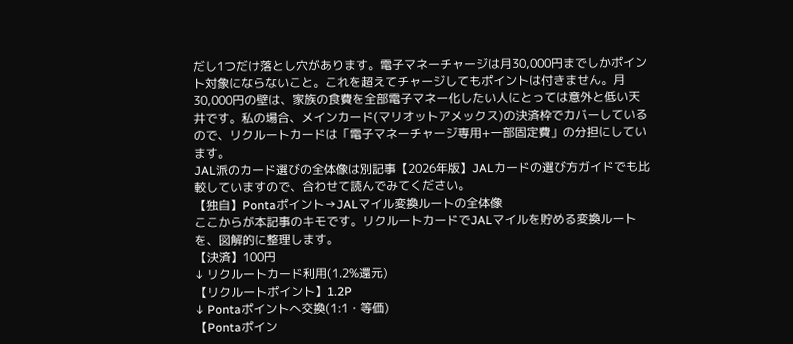だし1つだけ落とし穴があります。電子マネーチャージは月30,000円までしかポイント対象にならないこと。これを超えてチャージしてもポイントは付きません。月30,000円の壁は、家族の食費を全部電子マネー化したい人にとっては意外と低い天井です。私の場合、メインカード(マリオットアメックス)の決済枠でカバーしているので、リクルートカードは「電子マネーチャージ専用+一部固定費」の分担にしています。
JAL派のカード選びの全体像は別記事【2026年版】JALカードの選び方ガイドでも比較していますので、合わせて読んでみてください。
【独自】Pontaポイント→JALマイル変換ルートの全体像
ここからが本記事のキモです。リクルートカードでJALマイルを貯める変換ルートを、図解的に整理します。
【決済】100円
↓ リクルートカード利用(1.2%還元)
【リクルートポイント】1.2P
↓ Pontaポイントへ交換(1:1・等価)
【Pontaポイン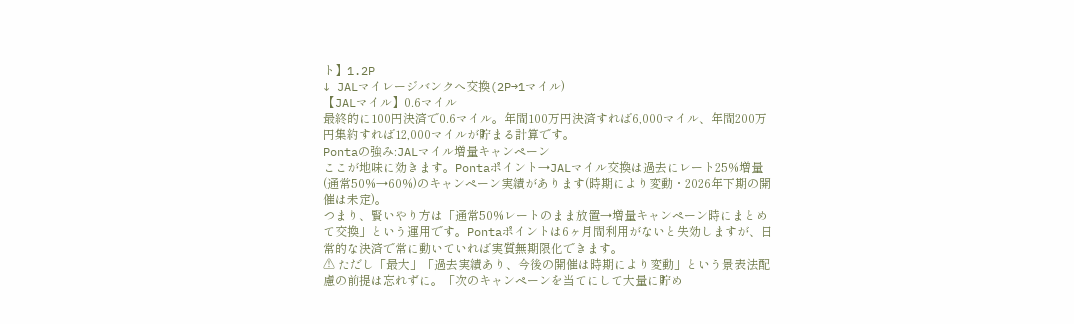ト】1.2P
↓ JALマイレージバンクへ交換(2P→1マイル)
【JALマイル】0.6マイル
最終的に100円決済で0.6マイル。年間100万円決済すれば6,000マイル、年間200万円集約すれば12,000マイルが貯まる計算です。
Pontaの強み:JALマイル増量キャンペーン
ここが地味に効きます。Pontaポイント→JALマイル交換は過去にレート25%増量(通常50%→60%)のキャンペーン実績があります(時期により変動・2026年下期の開催は未定)。
つまり、賢いやり方は「通常50%レートのまま放置→増量キャンペーン時にまとめて交換」という運用です。Pontaポイントは6ヶ月間利用がないと失効しますが、日常的な決済で常に動いていれば実質無期限化できます。
⚠ ただし「最大」「過去実績あり、今後の開催は時期により変動」という景表法配慮の前提は忘れずに。「次のキャンペーンを当てにして大量に貯め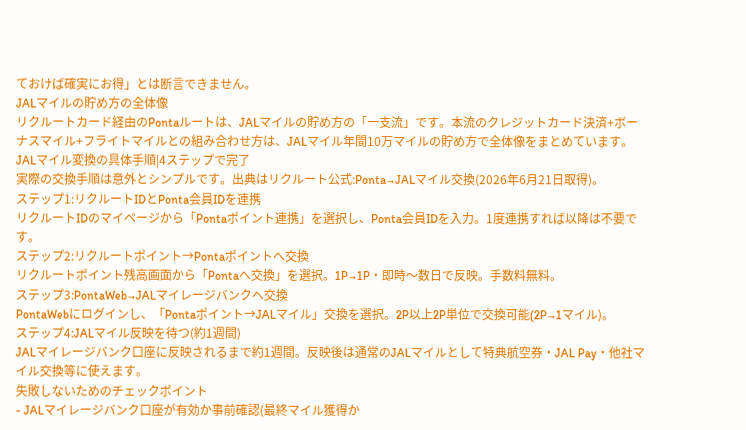ておけば確実にお得」とは断言できません。
JALマイルの貯め方の全体像
リクルートカード経由のPontaルートは、JALマイルの貯め方の「一支流」です。本流のクレジットカード決済+ボーナスマイル+フライトマイルとの組み合わせ方は、JALマイル年間10万マイルの貯め方で全体像をまとめています。
JALマイル変換の具体手順|4ステップで完了
実際の交換手順は意外とシンプルです。出典はリクルート公式:Ponta→JALマイル交換(2026年6月21日取得)。
ステップ1:リクルートIDとPonta会員IDを連携
リクルートIDのマイページから「Pontaポイント連携」を選択し、Ponta会員IDを入力。1度連携すれば以降は不要です。
ステップ2:リクルートポイント→Pontaポイントへ交換
リクルートポイント残高画面から「Pontaへ交換」を選択。1P→1P・即時〜数日で反映。手数料無料。
ステップ3:PontaWeb→JALマイレージバンクへ交換
PontaWebにログインし、「Pontaポイント→JALマイル」交換を選択。2P以上2P単位で交換可能(2P→1マイル)。
ステップ4:JALマイル反映を待つ(約1週間)
JALマイレージバンク口座に反映されるまで約1週間。反映後は通常のJALマイルとして特典航空券・JAL Pay・他社マイル交換等に使えます。
失敗しないためのチェックポイント
- JALマイレージバンク口座が有効か事前確認(最終マイル獲得か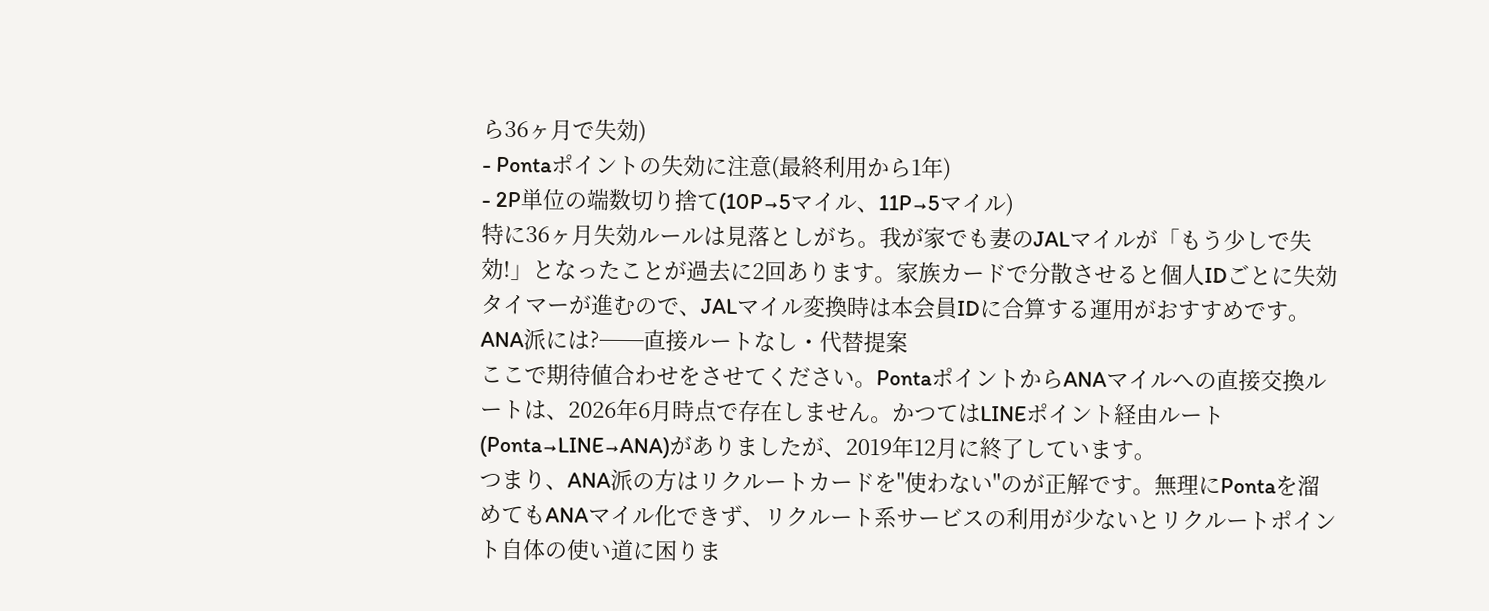ら36ヶ月で失効)
- Pontaポイントの失効に注意(最終利用から1年)
- 2P単位の端数切り捨て(10P→5マイル、11P→5マイル)
特に36ヶ月失効ルールは見落としがち。我が家でも妻のJALマイルが「もう少しで失効!」となったことが過去に2回あります。家族カードで分散させると個人IDごとに失効タイマーが進むので、JALマイル変換時は本会員IDに合算する運用がおすすめです。
ANA派には?──直接ルートなし・代替提案
ここで期待値合わせをさせてください。PontaポイントからANAマイルへの直接交換ルートは、2026年6月時点で存在しません。かつてはLINEポイント経由ルート(Ponta→LINE→ANA)がありましたが、2019年12月に終了しています。
つまり、ANA派の方はリクルートカードを"使わない"のが正解です。無理にPontaを溜めてもANAマイル化できず、リクルート系サービスの利用が少ないとリクルートポイント自体の使い道に困りま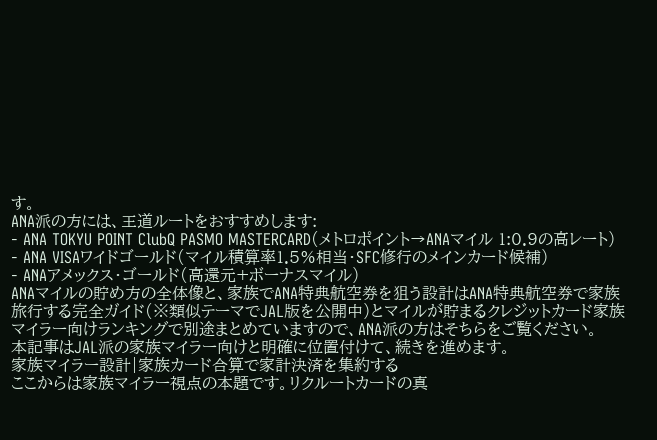す。
ANA派の方には、王道ルートをおすすめします:
- ANA TOKYU POINT ClubQ PASMO MASTERCARD(メトロポイント→ANAマイル 1:0.9の高レート)
- ANA VISAワイドゴールド(マイル積算率1.5%相当・SFC修行のメインカード候補)
- ANAアメックス・ゴールド(高還元+ボーナスマイル)
ANAマイルの貯め方の全体像と、家族でANA特典航空券を狙う設計はANA特典航空券で家族旅行する完全ガイド(※類似テーマでJAL版を公開中)とマイルが貯まるクレジットカード家族マイラー向けランキングで別途まとめていますので、ANA派の方はそちらをご覧ください。
本記事はJAL派の家族マイラー向けと明確に位置付けて、続きを進めます。
家族マイラー設計|家族カード合算で家計決済を集約する
ここからは家族マイラー視点の本題です。リクルートカードの真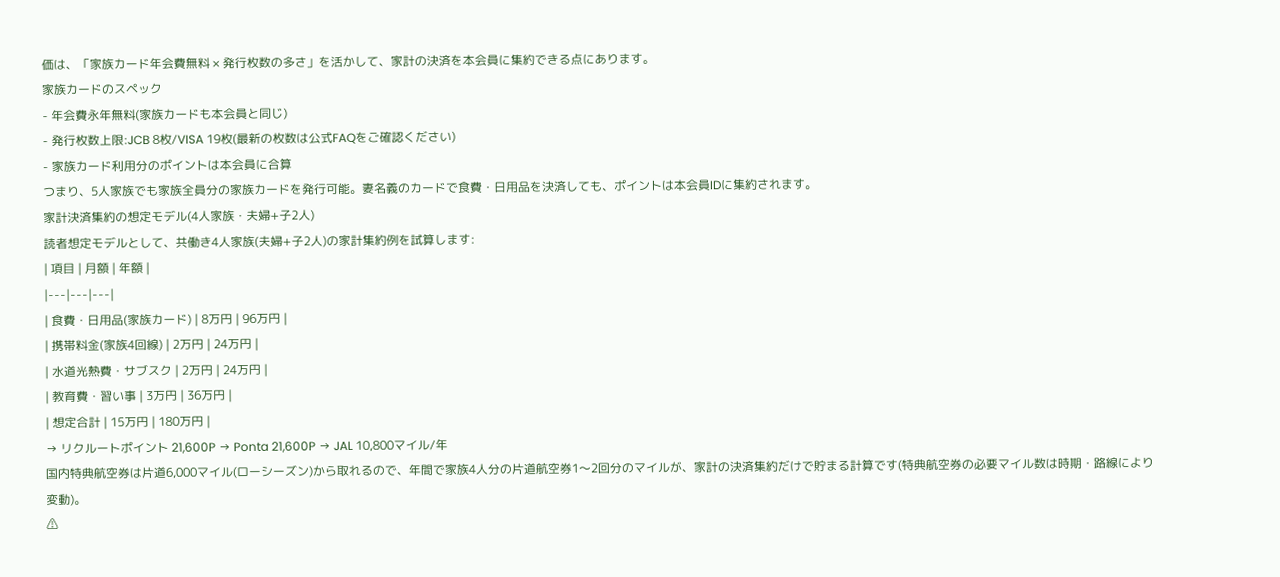価は、「家族カード年会費無料 × 発行枚数の多さ」を活かして、家計の決済を本会員に集約できる点にあります。
家族カードのスペック
- 年会費永年無料(家族カードも本会員と同じ)
- 発行枚数上限:JCB 8枚/VISA 19枚(最新の枚数は公式FAQをご確認ください)
- 家族カード利用分のポイントは本会員に合算
つまり、5人家族でも家族全員分の家族カードを発行可能。妻名義のカードで食費・日用品を決済しても、ポイントは本会員IDに集約されます。
家計決済集約の想定モデル(4人家族・夫婦+子2人)
読者想定モデルとして、共働き4人家族(夫婦+子2人)の家計集約例を試算します:
| 項目 | 月額 | 年額 |
|---|---|---|
| 食費・日用品(家族カード) | 8万円 | 96万円 |
| 携帯料金(家族4回線) | 2万円 | 24万円 |
| 水道光熱費・サブスク | 2万円 | 24万円 |
| 教育費・習い事 | 3万円 | 36万円 |
| 想定合計 | 15万円 | 180万円 |
→ リクルートポイント 21,600P → Ponta 21,600P → JAL 10,800マイル/年
国内特典航空券は片道6,000マイル(ローシーズン)から取れるので、年間で家族4人分の片道航空券1〜2回分のマイルが、家計の決済集約だけで貯まる計算です(特典航空券の必要マイル数は時期・路線により変動)。
⚠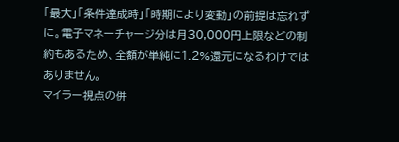「最大」「条件達成時」「時期により変動」の前提は忘れずに。電子マネーチャージ分は月30,000円上限などの制約もあるため、全額が単純に1.2%還元になるわけではありません。
マイラー視点の併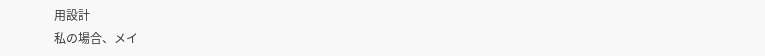用設計
私の場合、メイ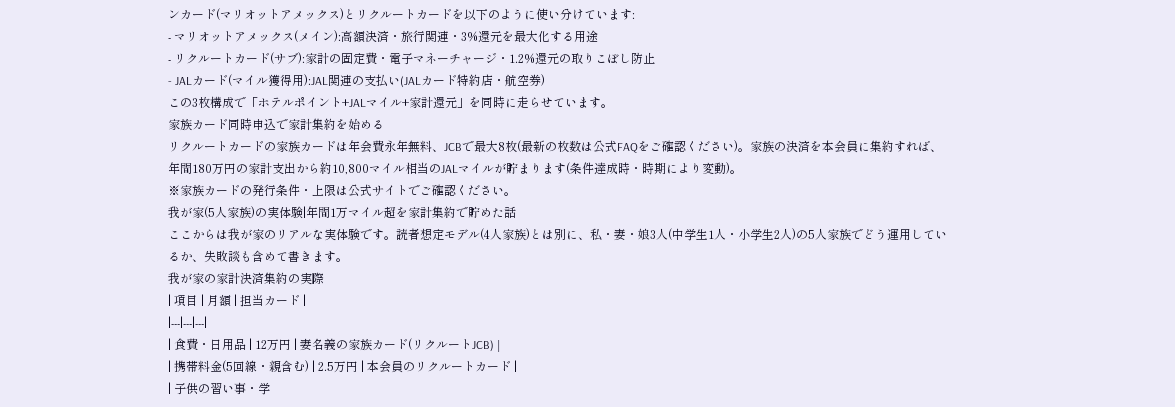ンカード(マリオットアメックス)とリクルートカードを以下のように使い分けています:
- マリオットアメックス(メイン):高額決済・旅行関連・3%還元を最大化する用途
- リクルートカード(サブ):家計の固定費・電子マネーチャージ・1.2%還元の取りこぼし防止
- JALカード(マイル獲得用):JAL関連の支払い(JALカード特約店・航空券)
この3枚構成で「ホテルポイント+JALマイル+家計還元」を同時に走らせています。
家族カード同時申込で家計集約を始める
リクルートカードの家族カードは年会費永年無料、JCBで最大8枚(最新の枚数は公式FAQをご確認ください)。家族の決済を本会員に集約すれば、年間180万円の家計支出から約10,800マイル相当のJALマイルが貯まります(条件達成時・時期により変動)。
※家族カードの発行条件・上限は公式サイトでご確認ください。
我が家(5人家族)の実体験|年間1万マイル超を家計集約で貯めた話
ここからは我が家のリアルな実体験です。読者想定モデル(4人家族)とは別に、私・妻・娘3人(中学生1人・小学生2人)の5人家族でどう運用しているか、失敗談も含めて書きます。
我が家の家計決済集約の実際
| 項目 | 月額 | 担当カード |
|---|---|---|
| 食費・日用品 | 12万円 | 妻名義の家族カード(リクルートJCB) |
| 携帯料金(5回線・親含む) | 2.5万円 | 本会員のリクルートカード |
| 子供の習い事・学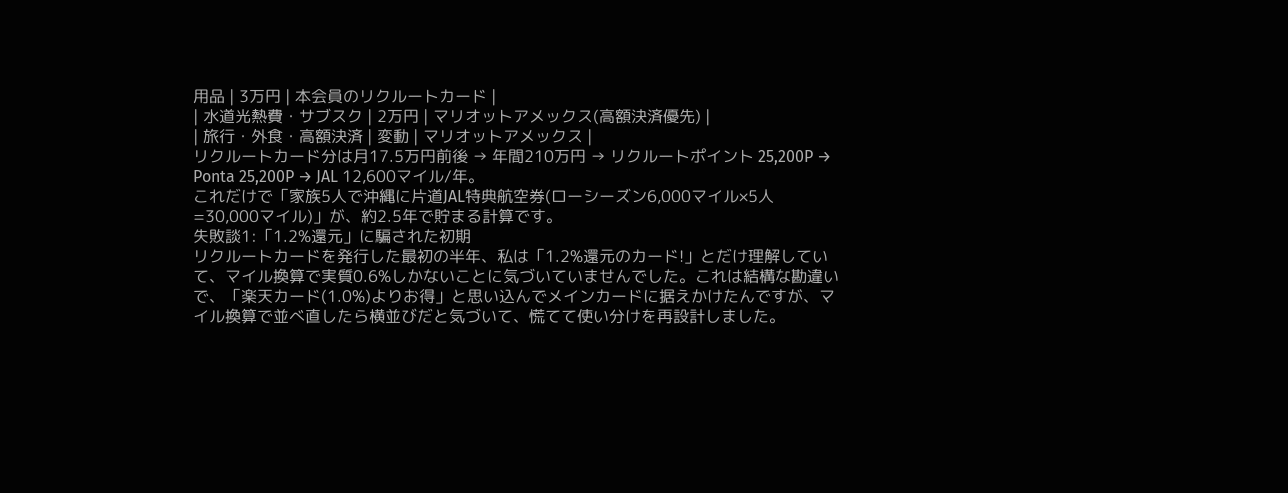用品 | 3万円 | 本会員のリクルートカード |
| 水道光熱費・サブスク | 2万円 | マリオットアメックス(高額決済優先) |
| 旅行・外食・高額決済 | 変動 | マリオットアメックス |
リクルートカード分は月17.5万円前後 → 年間210万円 → リクルートポイント 25,200P → Ponta 25,200P → JAL 12,600マイル/年。
これだけで「家族5人で沖縄に片道JAL特典航空券(ローシーズン6,000マイル×5人=30,000マイル)」が、約2.5年で貯まる計算です。
失敗談1:「1.2%還元」に騙された初期
リクルートカードを発行した最初の半年、私は「1.2%還元のカード!」とだけ理解していて、マイル換算で実質0.6%しかないことに気づいていませんでした。これは結構な勘違いで、「楽天カード(1.0%)よりお得」と思い込んでメインカードに据えかけたんですが、マイル換算で並べ直したら横並びだと気づいて、慌てて使い分けを再設計しました。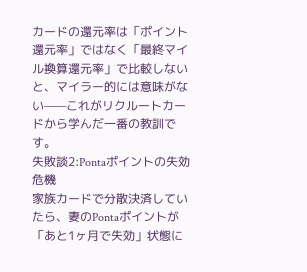カードの還元率は「ポイント還元率」ではなく「最終マイル換算還元率」で比較しないと、マイラー的には意味がない——これがリクルートカードから学んだ一番の教訓です。
失敗談2:Pontaポイントの失効危機
家族カードで分散決済していたら、妻のPontaポイントが「あと1ヶ月で失効」状態に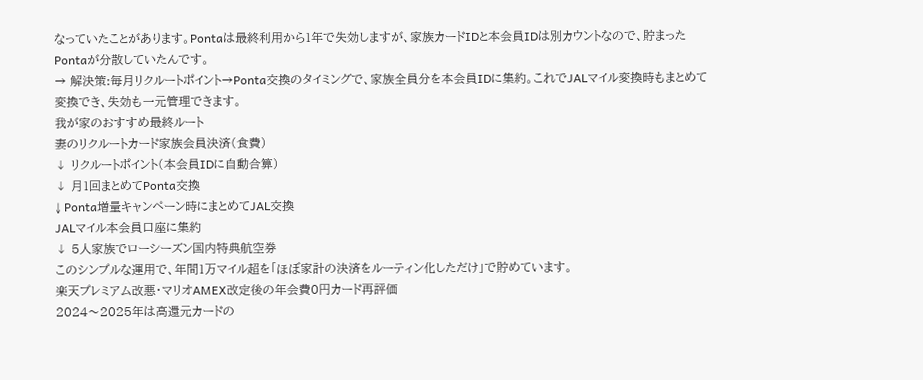なっていたことがあります。Pontaは最終利用から1年で失効しますが、家族カードIDと本会員IDは別カウントなので、貯まったPontaが分散していたんです。
→ 解決策:毎月リクルートポイント→Ponta交換のタイミングで、家族全員分を本会員IDに集約。これでJALマイル変換時もまとめて変換でき、失効も一元管理できます。
我が家のおすすめ最終ルート
妻のリクルートカード家族会員決済(食費)
↓ リクルートポイント(本会員IDに自動合算)
↓ 月1回まとめてPonta交換
↓ Ponta増量キャンペーン時にまとめてJAL交換
JALマイル本会員口座に集約
↓ 5人家族でローシーズン国内特典航空券
このシンプルな運用で、年間1万マイル超を「ほぼ家計の決済をルーティン化しただけ」で貯めています。
楽天プレミアム改悪・マリオAMEX改定後の年会費0円カード再評価
2024〜2025年は高還元カードの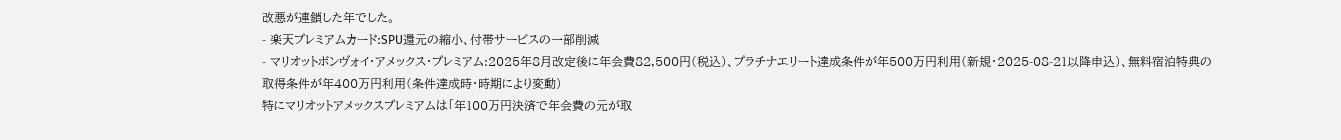改悪が連鎖した年でした。
- 楽天プレミアムカード:SPU還元の縮小、付帯サービスの一部削減
- マリオットボンヴォイ・アメックス・プレミアム:2025年8月改定後に年会費82,500円(税込)、プラチナエリート達成条件が年500万円利用(新規・2025-08-21以降申込)、無料宿泊特典の取得条件が年400万円利用(条件達成時・時期により変動)
特にマリオットアメックスプレミアムは「年100万円決済で年会費の元が取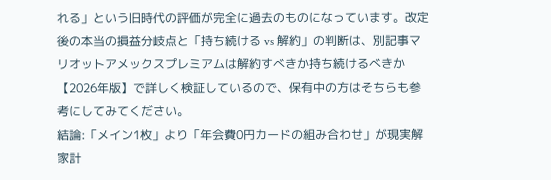れる」という旧時代の評価が完全に過去のものになっています。改定後の本当の損益分岐点と「持ち続ける vs 解約」の判断は、別記事マリオットアメックスプレミアムは解約すべきか持ち続けるべきか【2026年版】で詳しく検証しているので、保有中の方はそちらも参考にしてみてください。
結論:「メイン1枚」より「年会費0円カードの組み合わせ」が現実解
家計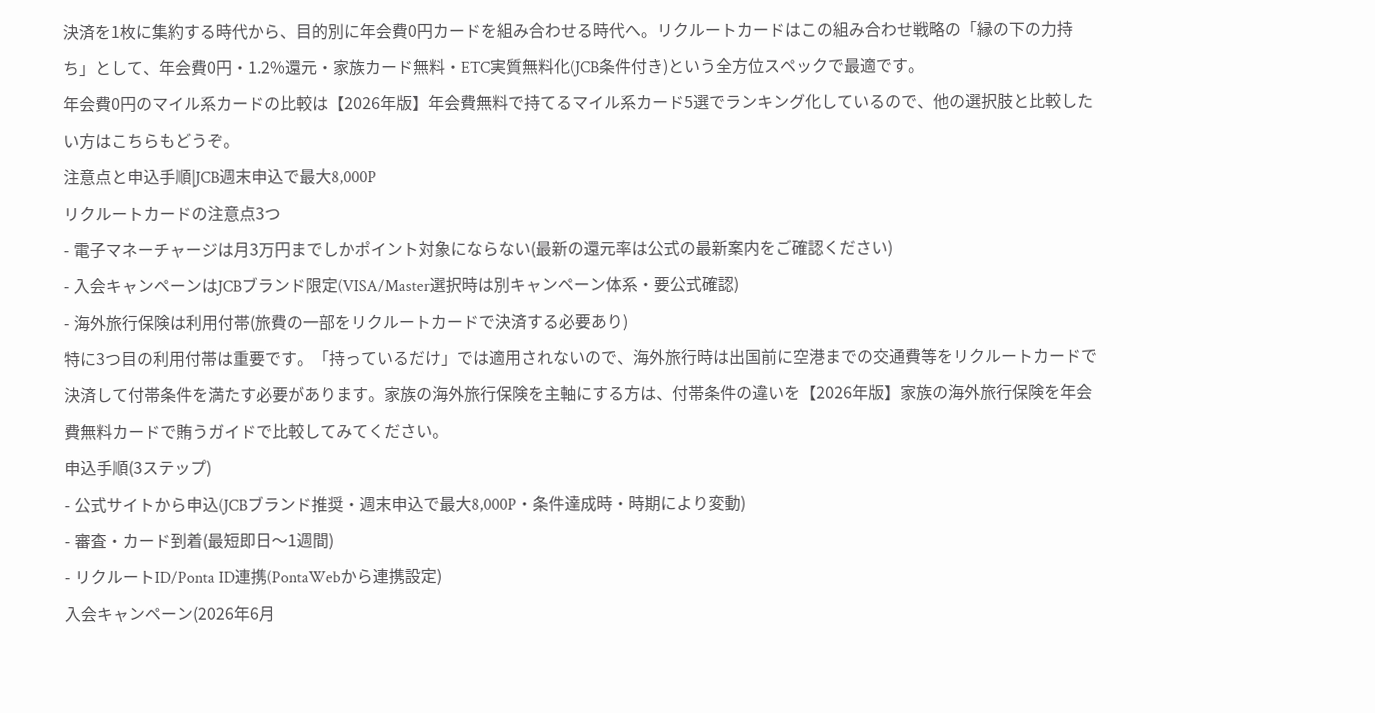決済を1枚に集約する時代から、目的別に年会費0円カードを組み合わせる時代へ。リクルートカードはこの組み合わせ戦略の「縁の下の力持ち」として、年会費0円・1.2%還元・家族カード無料・ETC実質無料化(JCB条件付き)という全方位スペックで最適です。
年会費0円のマイル系カードの比較は【2026年版】年会費無料で持てるマイル系カード5選でランキング化しているので、他の選択肢と比較したい方はこちらもどうぞ。
注意点と申込手順|JCB週末申込で最大8,000P
リクルートカードの注意点3つ
- 電子マネーチャージは月3万円までしかポイント対象にならない(最新の還元率は公式の最新案内をご確認ください)
- 入会キャンペーンはJCBブランド限定(VISA/Master選択時は別キャンペーン体系・要公式確認)
- 海外旅行保険は利用付帯(旅費の一部をリクルートカードで決済する必要あり)
特に3つ目の利用付帯は重要です。「持っているだけ」では適用されないので、海外旅行時は出国前に空港までの交通費等をリクルートカードで決済して付帯条件を満たす必要があります。家族の海外旅行保険を主軸にする方は、付帯条件の違いを【2026年版】家族の海外旅行保険を年会費無料カードで賄うガイドで比較してみてください。
申込手順(3ステップ)
- 公式サイトから申込(JCBブランド推奨・週末申込で最大8,000P・条件達成時・時期により変動)
- 審査・カード到着(最短即日〜1週間)
- リクルートID/Ponta ID連携(PontaWebから連携設定)
入会キャンペーン(2026年6月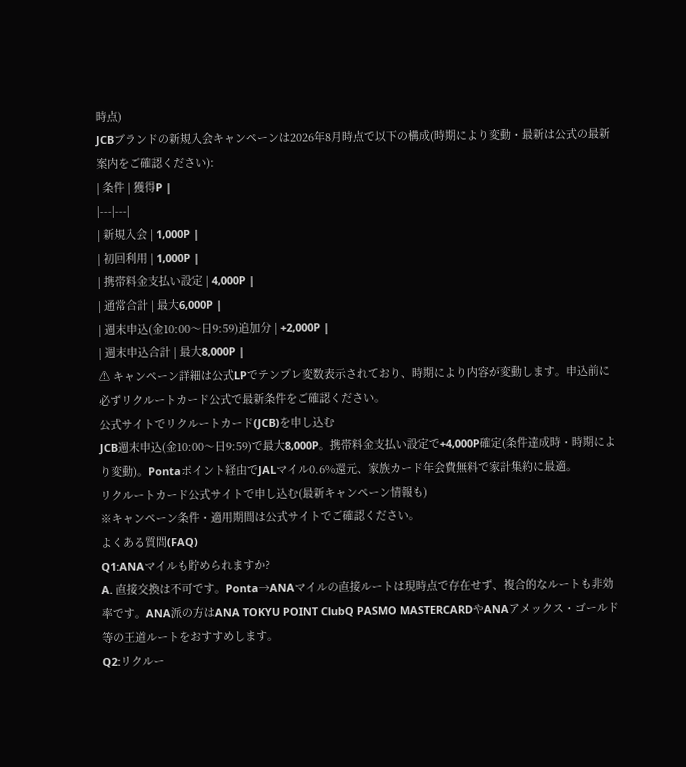時点)
JCBブランドの新規入会キャンペーンは2026年8月時点で以下の構成(時期により変動・最新は公式の最新案内をご確認ください):
| 条件 | 獲得P |
|---|---|
| 新規入会 | 1,000P |
| 初回利用 | 1,000P |
| 携帯料金支払い設定 | 4,000P |
| 通常合計 | 最大6,000P |
| 週末申込(金10:00〜日9:59)追加分 | +2,000P |
| 週末申込合計 | 最大8,000P |
⚠ キャンペーン詳細は公式LPでテンプレ変数表示されており、時期により内容が変動します。申込前に必ずリクルートカード公式で最新条件をご確認ください。
公式サイトでリクルートカード(JCB)を申し込む
JCB週末申込(金10:00〜日9:59)で最大8,000P。携帯料金支払い設定で+4,000P確定(条件達成時・時期により変動)。Pontaポイント経由でJALマイル0.6%還元、家族カード年会費無料で家計集約に最適。
リクルートカード公式サイトで申し込む(最新キャンペーン情報も)
※キャンペーン条件・適用期間は公式サイトでご確認ください。
よくある質問(FAQ)
Q1:ANAマイルも貯められますか?
A. 直接交換は不可です。Ponta→ANAマイルの直接ルートは現時点で存在せず、複合的なルートも非効率です。ANA派の方はANA TOKYU POINT ClubQ PASMO MASTERCARDやANAアメックス・ゴールド等の王道ルートをおすすめします。
Q2:リクルー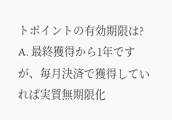トポイントの有効期限は?
A. 最終獲得から1年ですが、毎月決済で獲得していれば実質無期限化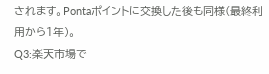されます。Pontaポイントに交換した後も同様(最終利用から1年)。
Q3:楽天市場で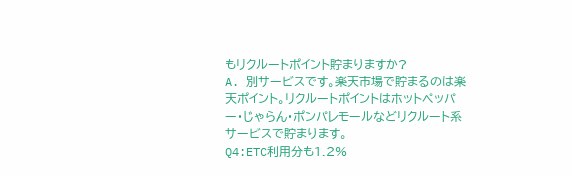もリクルートポイント貯まりますか?
A. 別サービスです。楽天市場で貯まるのは楽天ポイント。リクルートポイントはホットペッパー・じゃらん・ポンパレモールなどリクルート系サービスで貯まります。
Q4:ETC利用分も1.2%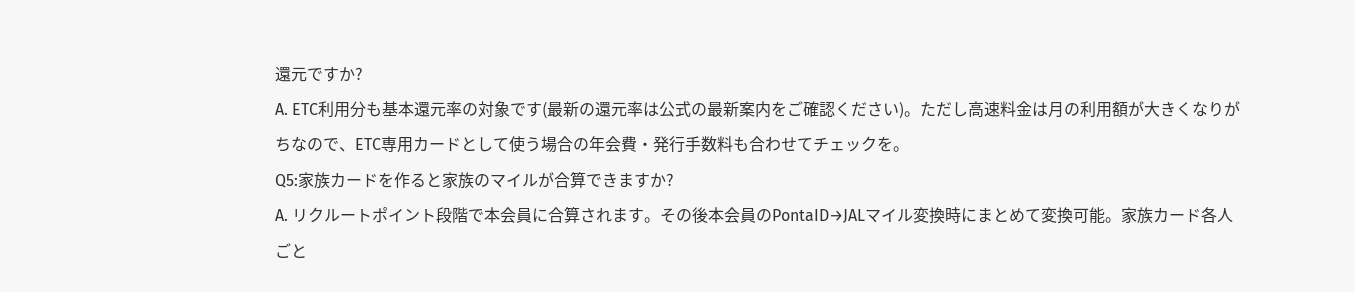還元ですか?
A. ETC利用分も基本還元率の対象です(最新の還元率は公式の最新案内をご確認ください)。ただし高速料金は月の利用額が大きくなりがちなので、ETC専用カードとして使う場合の年会費・発行手数料も合わせてチェックを。
Q5:家族カードを作ると家族のマイルが合算できますか?
A. リクルートポイント段階で本会員に合算されます。その後本会員のPontaID→JALマイル変換時にまとめて変換可能。家族カード各人ごと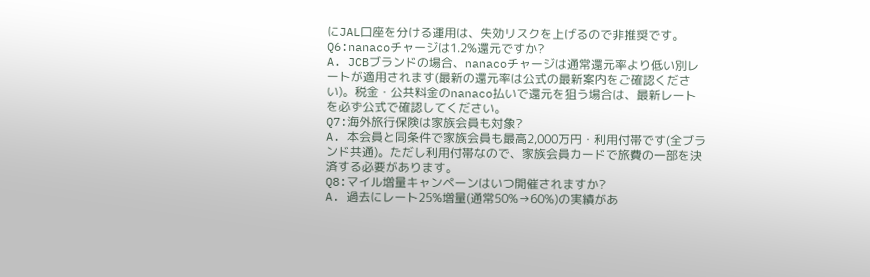にJAL口座を分ける運用は、失効リスクを上げるので非推奨です。
Q6:nanacoチャージは1.2%還元ですか?
A. JCBブランドの場合、nanacoチャージは通常還元率より低い別レートが適用されます(最新の還元率は公式の最新案内をご確認ください)。税金・公共料金のnanaco払いで還元を狙う場合は、最新レートを必ず公式で確認してください。
Q7:海外旅行保険は家族会員も対象?
A. 本会員と同条件で家族会員も最高2,000万円・利用付帯です(全ブランド共通)。ただし利用付帯なので、家族会員カードで旅費の一部を決済する必要があります。
Q8:マイル増量キャンペーンはいつ開催されますか?
A. 過去にレート25%増量(通常50%→60%)の実績があ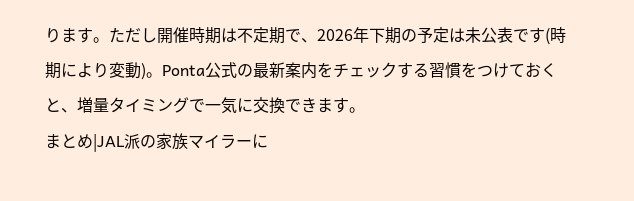ります。ただし開催時期は不定期で、2026年下期の予定は未公表です(時期により変動)。Ponta公式の最新案内をチェックする習慣をつけておくと、増量タイミングで一気に交換できます。
まとめ|JAL派の家族マイラーに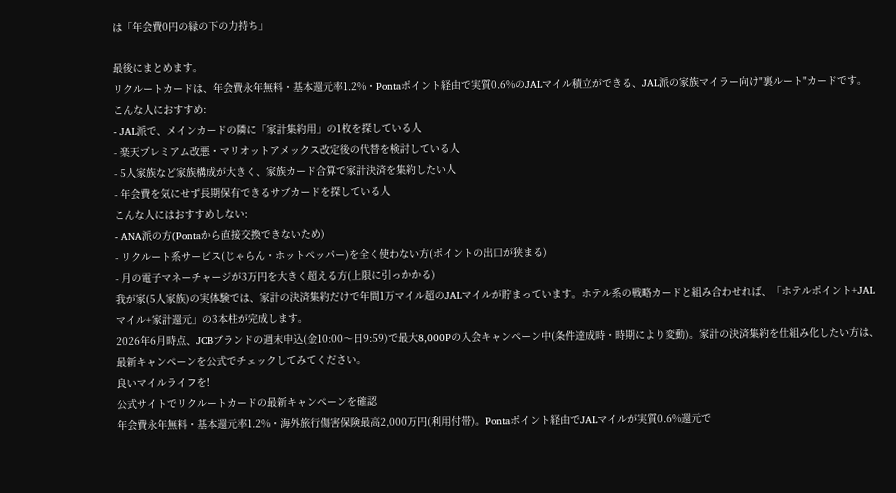は「年会費0円の縁の下の力持ち」

最後にまとめます。
リクルートカードは、年会費永年無料・基本還元率1.2%・Pontaポイント経由で実質0.6%のJALマイル積立ができる、JAL派の家族マイラー向け"裏ルート"カードです。
こんな人におすすめ:
- JAL派で、メインカードの隣に「家計集約用」の1枚を探している人
- 楽天プレミアム改悪・マリオットアメックス改定後の代替を検討している人
- 5人家族など家族構成が大きく、家族カード合算で家計決済を集約したい人
- 年会費を気にせず長期保有できるサブカードを探している人
こんな人にはおすすめしない:
- ANA派の方(Pontaから直接交換できないため)
- リクルート系サービス(じゃらん・ホットペッパー)を全く使わない方(ポイントの出口が狭まる)
- 月の電子マネーチャージが3万円を大きく超える方(上限に引っかかる)
我が家(5人家族)の実体験では、家計の決済集約だけで年間1万マイル超のJALマイルが貯まっています。ホテル系の戦略カードと組み合わせれば、「ホテルポイント+JALマイル+家計還元」の3本柱が完成します。
2026年6月時点、JCBブランドの週末申込(金10:00〜日9:59)で最大8,000Pの入会キャンペーン中(条件達成時・時期により変動)。家計の決済集約を仕組み化したい方は、最新キャンペーンを公式でチェックしてみてください。
良いマイルライフを!
公式サイトでリクルートカードの最新キャンペーンを確認
年会費永年無料・基本還元率1.2%・海外旅行傷害保険最高2,000万円(利用付帯)。Pontaポイント経由でJALマイルが実質0.6%還元で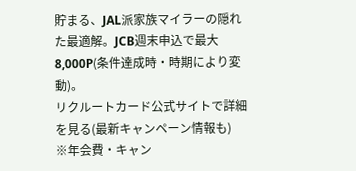貯まる、JAL派家族マイラーの隠れた最適解。JCB週末申込で最大8,000P(条件達成時・時期により変動)。
リクルートカード公式サイトで詳細を見る(最新キャンペーン情報も)
※年会費・キャン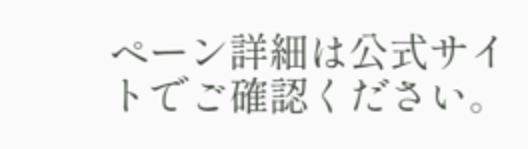ペーン詳細は公式サイトでご確認ください。